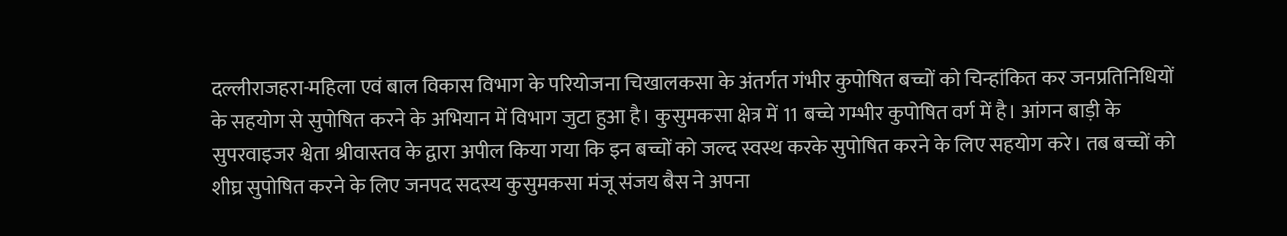दल्लीराजहरा-महिला एवं बाल विकास विभाग के परियोजना चिखालकसा के अंतर्गत गंभीर कुपोषित बच्चों को चिन्हांकित कर जनप्रतिनिधियों के सहयोग से सुपोषित करने के अभियान में विभाग जुटा हुआ है। कुसुमकसा क्षेत्र में 11 बच्चे गम्भीर कुपोषित वर्ग में है। आंगन बाड़ी के सुपरवाइजर श्वेता श्रीवास्तव के द्वारा अपील किया गया कि इन बच्चों को जल्द स्वस्थ करके सुपोषित करने के लिए सहयोग करे। तब बच्चों को शीघ्र सुपोषित करने के लिए जनपद सदस्य कुसुमकसा मंजू संजय बैस ने अपना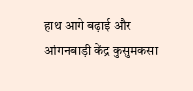हाथ आगे बढ़ाई और आंगनबाड़ी केंद्र कुसुमकसा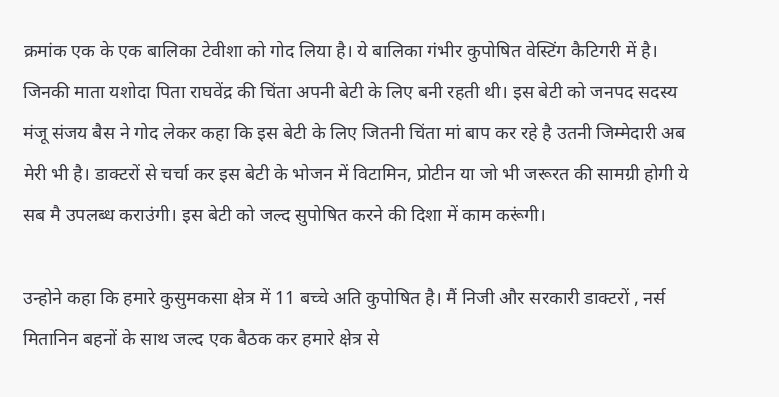क्रमांक एक के एक बालिका टेवीशा को गोद लिया है। ये बालिका गंभीर कुपोषित वेस्टिंग कैटिगरी में है। जिनकी माता यशोदा पिता राघवेंद्र की चिंता अपनी बेटी के लिए बनी रहती थी। इस बेटी को जनपद सदस्य मंजू संजय बैस ने गोद लेकर कहा कि इस बेटी के लिए जितनी चिंता मां बाप कर रहे है उतनी जिम्मेदारी अब मेरी भी है। डाक्टरों से चर्चा कर इस बेटी के भोजन में विटामिन, प्रोटीन या जो भी जरूरत की सामग्री होगी ये सब मै उपलब्ध कराउंगी। इस बेटी को जल्द सुपोषित करने की दिशा में काम करूंगी।

उन्होने कहा कि हमारे कुसुमकसा क्षेत्र में 11 बच्चे अति कुपोषित है। मैं निजी और सरकारी डाक्टरों , नर्स मितानिन बहनों के साथ जल्द एक बैठक कर हमारे क्षेत्र से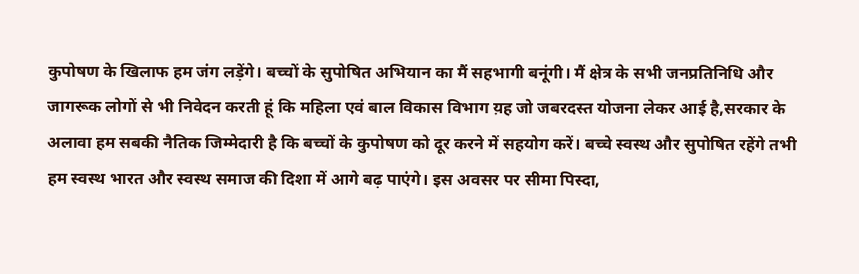कुपोषण के खिलाफ हम जंग लड़ेंगे। बच्चों के सुपोषित अभियान का मैं सहभागी बनूंगी। मैं क्षेत्र के सभी जनप्रतिनिधि और जागरूक लोगों से भी निवेदन करती हूं कि महिला एवं बाल विकास विभाग य़ह जो जबरदस्त योजना लेकर आई है,सरकार के अलावा हम सबकी नैतिक जिम्मेदारी है कि बच्चों के कुपोषण को दूर करने में सहयोग करें। बच्चे स्वस्थ और सुपोषित रहेंगे तभी हम स्वस्थ भारत और स्वस्थ समाज की दिशा में आगे बढ़ पाएंगे। इस अवसर पर सीमा पिस्दा,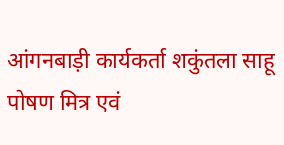आंगनबाड़ी कार्यकर्ता शकुंतला साहू पोषण मित्र एवं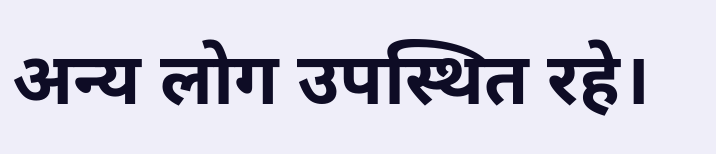अन्य लोग उपस्थित रहे।